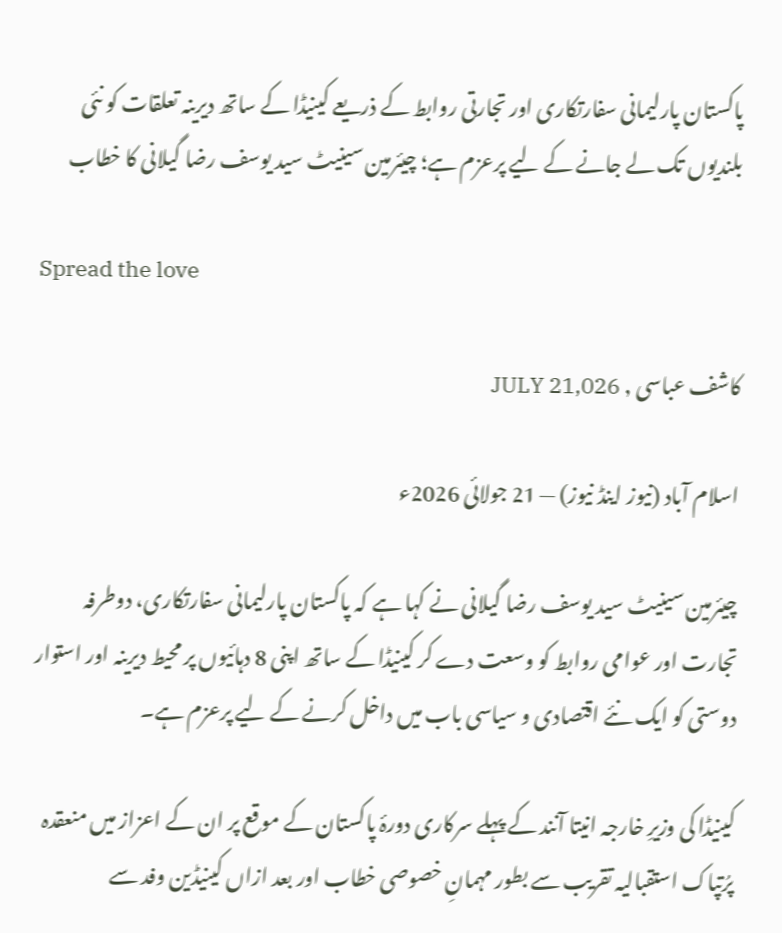پاکستان پارلیمانی سفارتکاری اور تجارتی روابط کے ذریعے کینیڈا کے ساتھ دیرینہ تعلقات کو نئی بلندیوں تک لے جانے کے لیے پرعزم ہے؛ چیئرمین سینیٹ سید یوسف رضا گیلانی کا خطاب

Spread the love

کاشف عباسی , JULY 21,026

اسلام آباد (نیوز اینڈ نیوز) — 21 جولائی 2026ء

چیئرمین سینیٹ سید یوسف رضا گیلانی نے کہا ہے کہ پاکستان پارلیمانی سفارتکاری، دوطرفہ تجارت اور عوامی روابط کو وسعت دے کر کینیڈا کے ساتھ اپنی 8 دہائیوں پر محیط دیرینہ اور استوار دوستی کو ایک نئے اقتصادی و سیاسی باب میں داخل کرنے کے لیے پرعزم ہے۔

کینیڈا کی وزیرِ خارجہ انیتا آنند کے پہلے سرکاری دورۂ پاکستان کے موقع پر ان کے اعزاز میں منعقدہ پرُتپاک استقبالیہ تقریب سے بطور مہمانِ خصوصی خطاب اور بعد ازاں کینیڈین وفد سے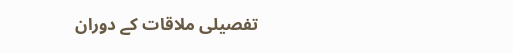تفصیلی ملاقات کے دوران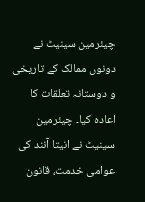چیئرمین سینیٹ نے دونوں ممالک کے تاریخی و دوستانہ تعلقات کا اعادہ کیا۔ چیئرمین سینیٹ نے انیتا آنند کی عوامی خدمت، قانون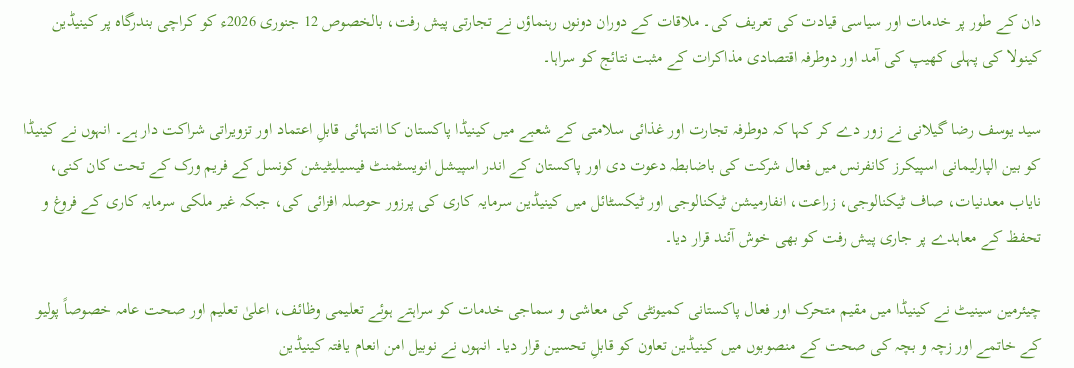دان کے طور پر خدمات اور سیاسی قیادت کی تعریف کی۔ ملاقات کے دوران دونوں رہنماؤں نے تجارتی پیش رفت، بالخصوص 12 جنوری 2026ء کو کراچی بندرگاہ پر کینیڈین کینولا کی پہلی کھیپ کی آمد اور دوطرفہ اقتصادی مذاکرات کے مثبت نتائج کو سراہا۔

سید یوسف رضا گیلانی نے زور دے کر کہا کہ دوطرفہ تجارت اور غذائی سلامتی کے شعبے میں کینیڈا پاکستان کا انتہائی قابلِ اعتماد اور تزویراتی شراکت دار ہے۔ انہوں نے کینیڈا کو بین الپارلیمانی اسپیکرز کانفرنس میں فعال شرکت کی باضابطہ دعوت دی اور پاکستان کے اندر اسپیشل انویسٹمنٹ فیسیلیٹیشن کونسل کے فریم ورک کے تحت کان کنی، نایاب معدنیات، صاف ٹیکنالوجی، زراعت، انفارمیشن ٹیکنالوجی اور ٹیکسٹائل میں کینیڈین سرمایہ کاری کی پرزور حوصلہ افزائی کی، جبکہ غیر ملکی سرمایہ کاری کے فروغ و تحفظ کے معاہدے پر جاری پیش رفت کو بھی خوش آئند قرار دیا۔

چیئرمین سینیٹ نے کینیڈا میں مقیم متحرک اور فعال پاکستانی کمیونٹی کی معاشی و سماجی خدمات کو سراہتے ہوئے تعلیمی وظائف، اعلیٰ تعلیم اور صحت عامہ خصوصاً پولیو کے خاتمے اور زچہ و بچہ کی صحت کے منصوبوں میں کینیڈین تعاون کو قابلِ تحسین قرار دیا۔ انہوں نے نوبیل امن انعام یافتہ کینیڈین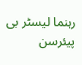رہنما لیسٹر بی پیئرسن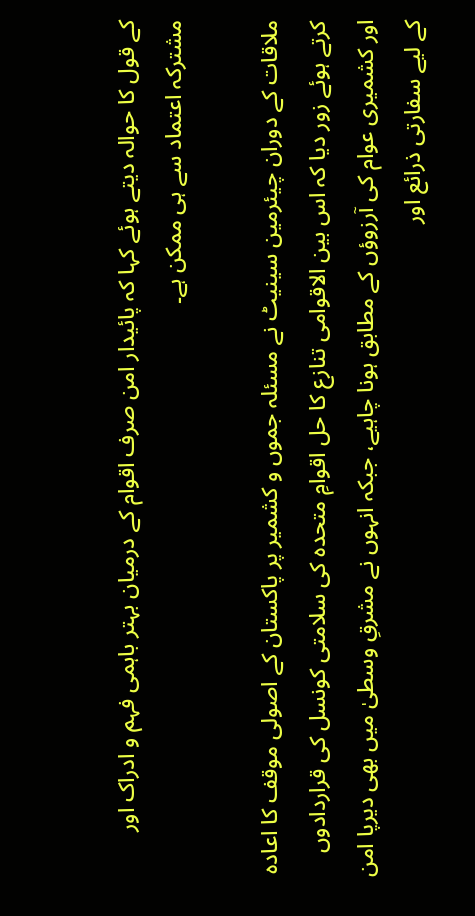کے قول کا حوالہ دیتے ہوئے کہا کہ پائیدار امن صرف اقوام کے درمیان بہتر باہمی فہم و ادراک اور مشترکہ اعتماد سے ہی ممکن ہے۔

ملاقات کے دوران چیئرمین سینیٹ نے مسئلہ جموں و کشمیر پر پاکستان کے اصولی موقف کا اعادہ کرتے ہوئے زور دیا کہ اس بین الاقوامی تنازع کا حل اقوامِ متحدہ کی سلامتی کونسل کی قراردادوں اور کشمیری عوام کی آرزوؤں کے مطابق ہونا چاہیے، جبکہ انہوں نے مشرقِ وسطیٰ میں بھی دیرپا امن کے لیے سفارتی ذرائع اور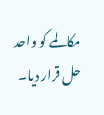مکالمے کو واحد حل قرار دیا۔